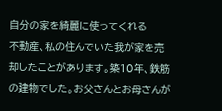自分の家を綺麗に使ってくれる
不動産、私の住んでいた我が家を売却したことがあります。築10年、鉄筋の建物でした。お父さんとお母さんが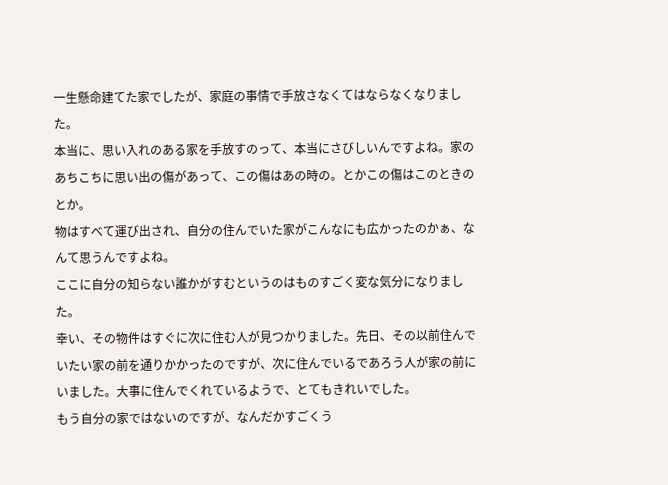一生懸命建てた家でしたが、家庭の事情で手放さなくてはならなくなりました。
本当に、思い入れのある家を手放すのって、本当にさびしいんですよね。家のあちこちに思い出の傷があって、この傷はあの時の。とかこの傷はこのときのとか。
物はすべて運び出され、自分の住んでいた家がこんなにも広かったのかぁ、なんて思うんですよね。
ここに自分の知らない誰かがすむというのはものすごく変な気分になりました。
幸い、その物件はすぐに次に住む人が見つかりました。先日、その以前住んでいたい家の前を通りかかったのですが、次に住んでいるであろう人が家の前にいました。大事に住んでくれているようで、とてもきれいでした。
もう自分の家ではないのですが、なんだかすごくう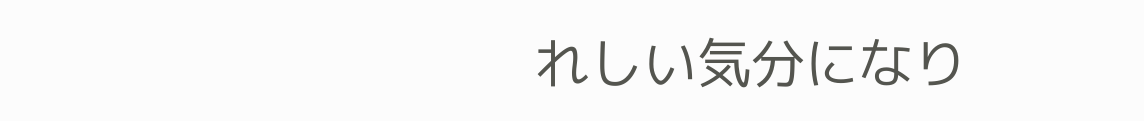れしい気分になり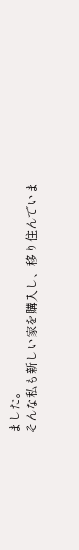ました。
そんな私も新しい家を購入し、移り住んでいま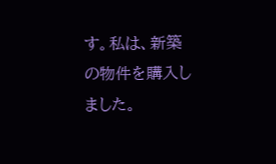す。私は、新築の物件を購入しました。